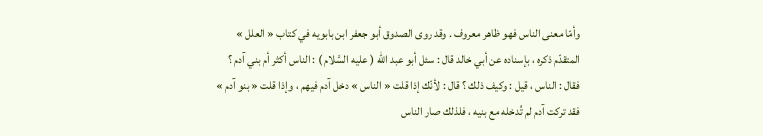وأمّا معنى الناس فهو ظاهر معروف . وقد روى الصدوق أبو جعفر ابن بابويه في كتاب « العلل »
المتقدّم ذكره ، بإسناده عن أبي خالد قال : سئل أبو عبد اللّه ( عليه السَّلام ) : الناس أكثر أم بني آدم ؟
فقال : الناس ، قيل : وكيف ذلك ؟ قال : لأنّك إذا قلت « الناس » دخل آدم فيهم ، وإذا قلت « بنو آدم »
فقد تركت آدم لم تُدخله مع بنيه ، فلذلك صار الناس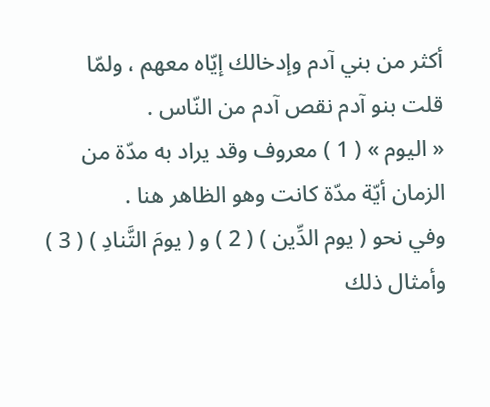أكثر من بني آدم وإدخالك إيّاه معهم ، ولمّا
قلت بنو آدم نقص آدم من النّاس .
« اليوم » ( 1 ) معروف وقد يراد به مدّة من الزمان أيّة مدّة كانت وهو الظاهر هنا .
وفي نحو ( يوم الدِّين ) ( 2 ) و ( يومَ التَّنادِ ) ( 3 ) وأمثال ذلك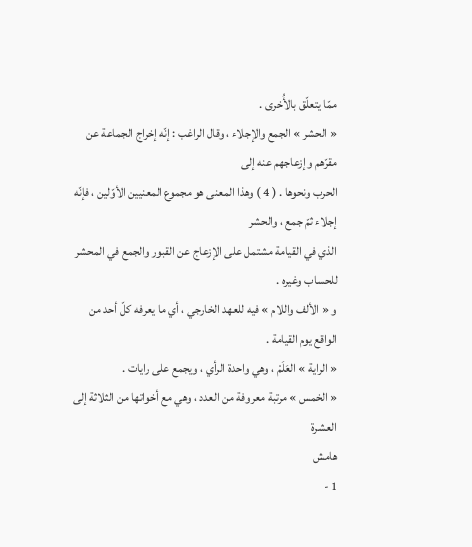ممّا يتعلّق بالأُخرى .
« الحشر » الجمع والإجلاء ، وقال الراغب : إنّه إخراج الجماعة عن مقرّهم وإزعاجهم عنه إلى
الحرب ونحوها . ( 4 ) وهذا المعنى هو مجموع المعنيين الأوّلين ، فإنّه إجلاء ثمّ جمع ، والحشر
الذي في القيامة مشتمل على الإزعاج عن القبور والجمع في المحشر للحساب وغيره .
و « الألف واللام » فيه للعهد الخارجي ، أي ما يعرفه كلّ أحد من الواقع يوم القيامة .
« الراية » العَلَمْ ، وهي واحدة الرأي ، ويجمع على رايات .
« الخمس » مرتبة معروفة من العدد ، وهي مع أخواتها من الثلاثة إلى العشرة
هامش
1 -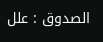الصدوق : علل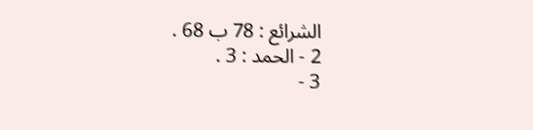الشرائع : 78 ب 68 .
2 - الحمد : 3 .
3 -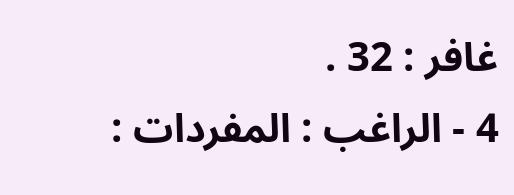غافر : 32 .
4 - الراغب : المفردات :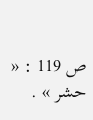ص 119 : « حشر » .